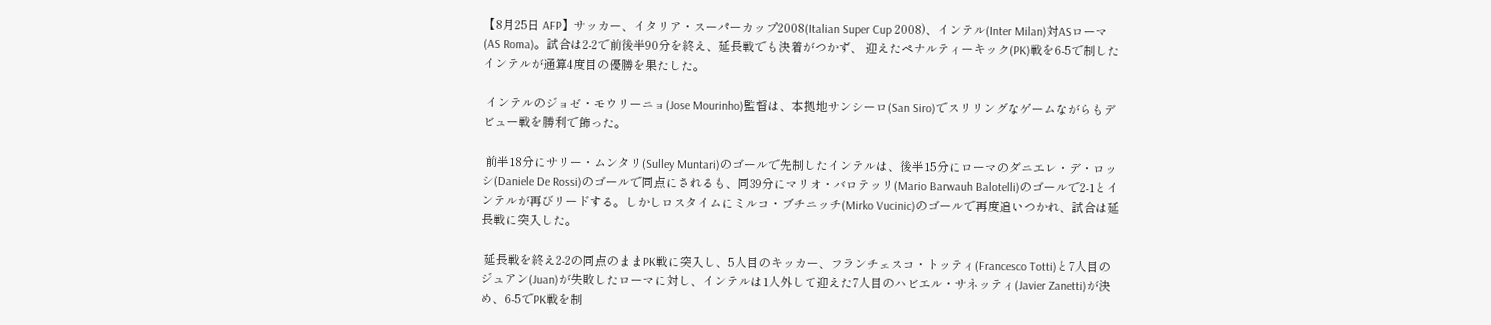【8月25日 AFP】サッカー、イタリア・スーパーカップ2008(Italian Super Cup 2008)、インテル(Inter Milan)対ASローマ(AS Roma)。試合は2-2で前後半90分を終え、延長戦でも決着がつかず、 迎えたペナルティーキック(PK)戦を6-5で制したインテルが通算4度目の優勝を果たした。

 インテルのジョゼ・モウリーニョ(Jose Mourinho)監督は、本拠地サンシーロ(San Siro)でスリリングなゲームながらもデビュー戦を勝利で飾った。

 前半18分にサリー・ムンタリ(Sulley Muntari)のゴールで先制したインテルは、後半15分にローマのダニエレ・デ・ロッシ(Daniele De Rossi)のゴールで同点にされるも、同39分にマリオ・バロテッリ(Mario Barwauh Balotelli)のゴールで2-1とインテルが再びリードする。しかしロスタイムにミルコ・ブチニッチ(Mirko Vucinic)のゴールで再度追いつかれ、試合は延長戦に突入した。

 延長戦を終え2-2の同点のままPK戦に突入し、5人目のキッカー、フランチェスコ・トッティ(Francesco Totti)と7人目のジュアン(Juan)が失敗したローマに対し、インテルは1人外して迎えた7人目のハビエル・サネッティ(Javier Zanetti)が決め、6-5でPK戦を制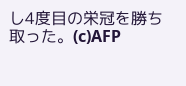し4度目の栄冠を勝ち取った。(c)AFP